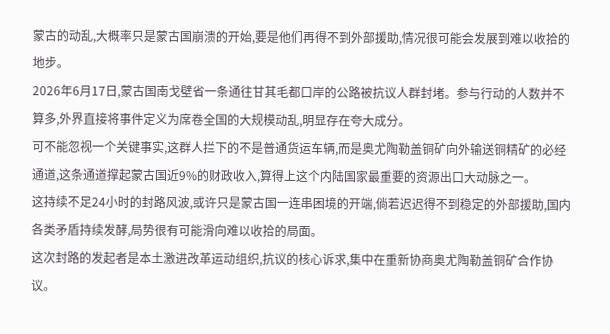蒙古的动乱,大概率只是蒙古国崩溃的开始,要是他们再得不到外部援助,情况很可能会发展到难以收拾的地步。
2026年6月17日,蒙古国南戈壁省一条通往甘其毛都口岸的公路被抗议人群封堵。参与行动的人数并不算多,外界直接将事件定义为席卷全国的大规模动乱,明显存在夸大成分。
可不能忽视一个关键事实,这群人拦下的不是普通货运车辆,而是奥尤陶勒盖铜矿向外输送铜精矿的必经通道,这条通道撑起蒙古国近9%的财政收入,算得上这个内陆国家最重要的资源出口大动脉之一。
这持续不足24小时的封路风波,或许只是蒙古国一连串困境的开端,倘若迟迟得不到稳定的外部援助,国内各类矛盾持续发酵,局势很有可能滑向难以收拾的局面。
这次封路的发起者是本土激进改革运动组织,抗议的核心诉求,集中在重新协商奥尤陶勒盖铜矿合作协议。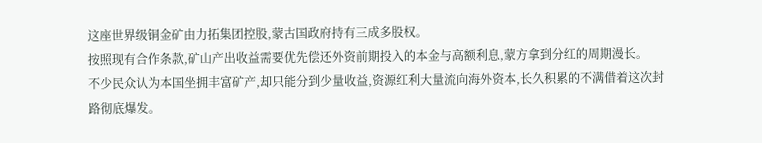这座世界级铜金矿由力拓集团控股,蒙古国政府持有三成多股权。
按照现有合作条款,矿山产出收益需要优先偿还外资前期投入的本金与高额利息,蒙方拿到分红的周期漫长。
不少民众认为本国坐拥丰富矿产,却只能分到少量收益,资源红利大量流向海外资本,长久积累的不满借着这次封路彻底爆发。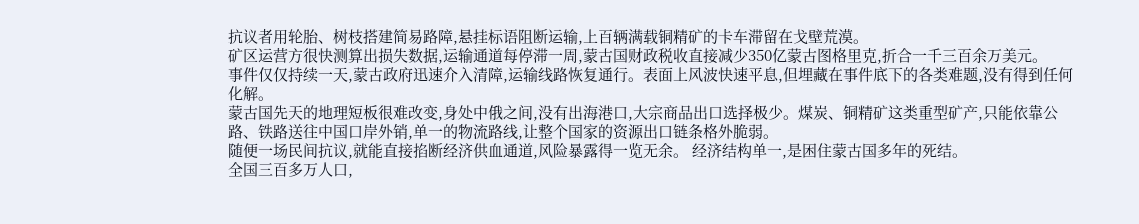抗议者用轮胎、树枝搭建简易路障,悬挂标语阻断运输,上百辆满载铜精矿的卡车滞留在戈壁荒漠。
矿区运营方很快测算出损失数据,运输通道每停滞一周,蒙古国财政税收直接减少350亿蒙古图格里克,折合一千三百余万美元。
事件仅仅持续一天,蒙古政府迅速介入清障,运输线路恢复通行。表面上风波快速平息,但埋藏在事件底下的各类难题,没有得到任何化解。
蒙古国先天的地理短板很难改变,身处中俄之间,没有出海港口,大宗商品出口选择极少。煤炭、铜精矿这类重型矿产,只能依靠公路、铁路送往中国口岸外销,单一的物流路线,让整个国家的资源出口链条格外脆弱。
随便一场民间抗议,就能直接掐断经济供血通道,风险暴露得一览无余。 经济结构单一,是困住蒙古国多年的死结。
全国三百多万人口,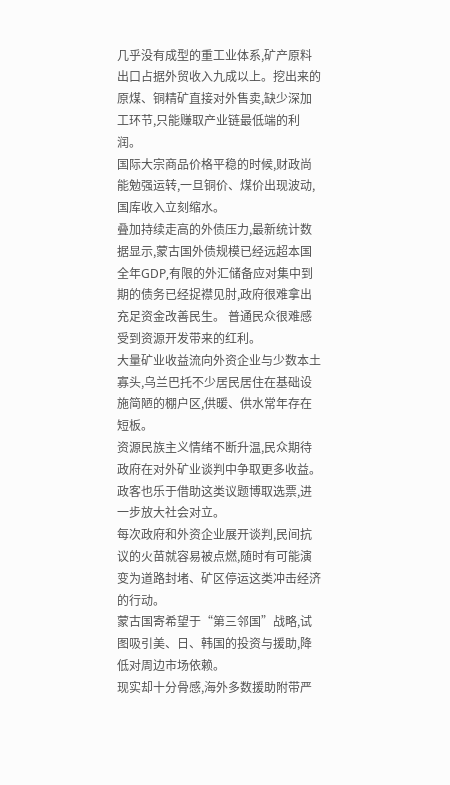几乎没有成型的重工业体系,矿产原料出口占据外贸收入九成以上。挖出来的原煤、铜精矿直接对外售卖,缺少深加工环节,只能赚取产业链最低端的利润。
国际大宗商品价格平稳的时候,财政尚能勉强运转,一旦铜价、煤价出现波动,国库收入立刻缩水。
叠加持续走高的外债压力,最新统计数据显示,蒙古国外债规模已经远超本国全年GDP,有限的外汇储备应对集中到期的债务已经捉襟见肘,政府很难拿出充足资金改善民生。 普通民众很难感受到资源开发带来的红利。
大量矿业收益流向外资企业与少数本土寡头,乌兰巴托不少居民居住在基础设施简陋的棚户区,供暖、供水常年存在短板。
资源民族主义情绪不断升温,民众期待政府在对外矿业谈判中争取更多收益。政客也乐于借助这类议题博取选票,进一步放大社会对立。
每次政府和外资企业展开谈判,民间抗议的火苗就容易被点燃,随时有可能演变为道路封堵、矿区停运这类冲击经济的行动。
蒙古国寄希望于“第三邻国”战略,试图吸引美、日、韩国的投资与援助,降低对周边市场依赖。
现实却十分骨感,海外多数援助附带严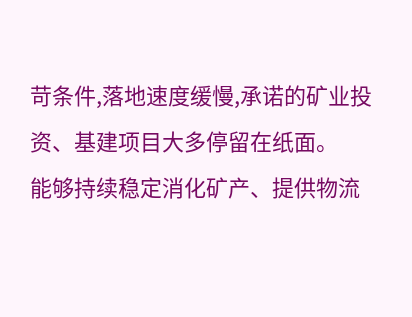苛条件,落地速度缓慢,承诺的矿业投资、基建项目大多停留在纸面。
能够持续稳定消化矿产、提供物流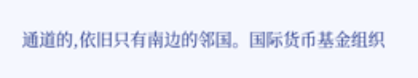通道的,依旧只有南边的邻国。国际货币基金组织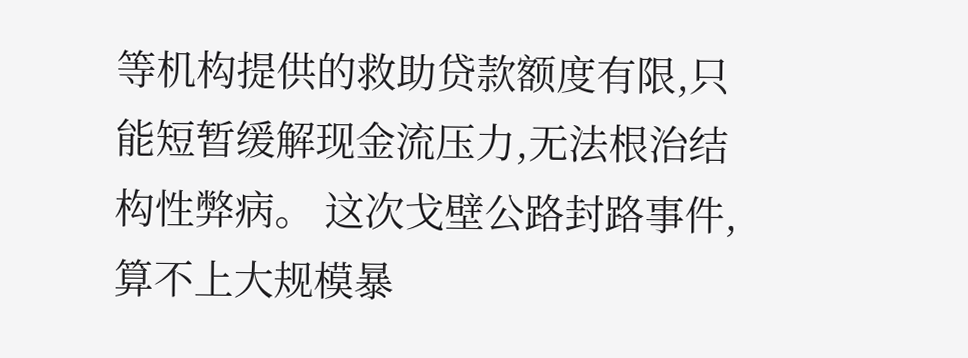等机构提供的救助贷款额度有限,只能短暂缓解现金流压力,无法根治结构性弊病。 这次戈壁公路封路事件,算不上大规模暴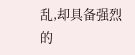乱,却具备强烈的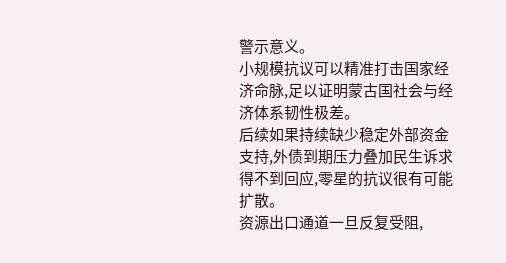警示意义。
小规模抗议可以精准打击国家经济命脉,足以证明蒙古国社会与经济体系韧性极差。
后续如果持续缺少稳定外部资金支持,外债到期压力叠加民生诉求得不到回应,零星的抗议很有可能扩散。
资源出口通道一旦反复受阻,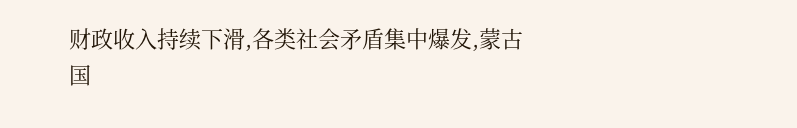财政收入持续下滑,各类社会矛盾集中爆发,蒙古国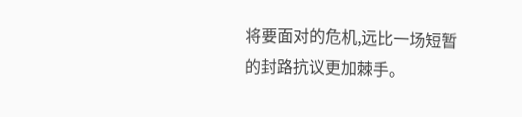将要面对的危机,远比一场短暂的封路抗议更加棘手。